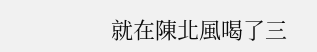就在陳北風喝了三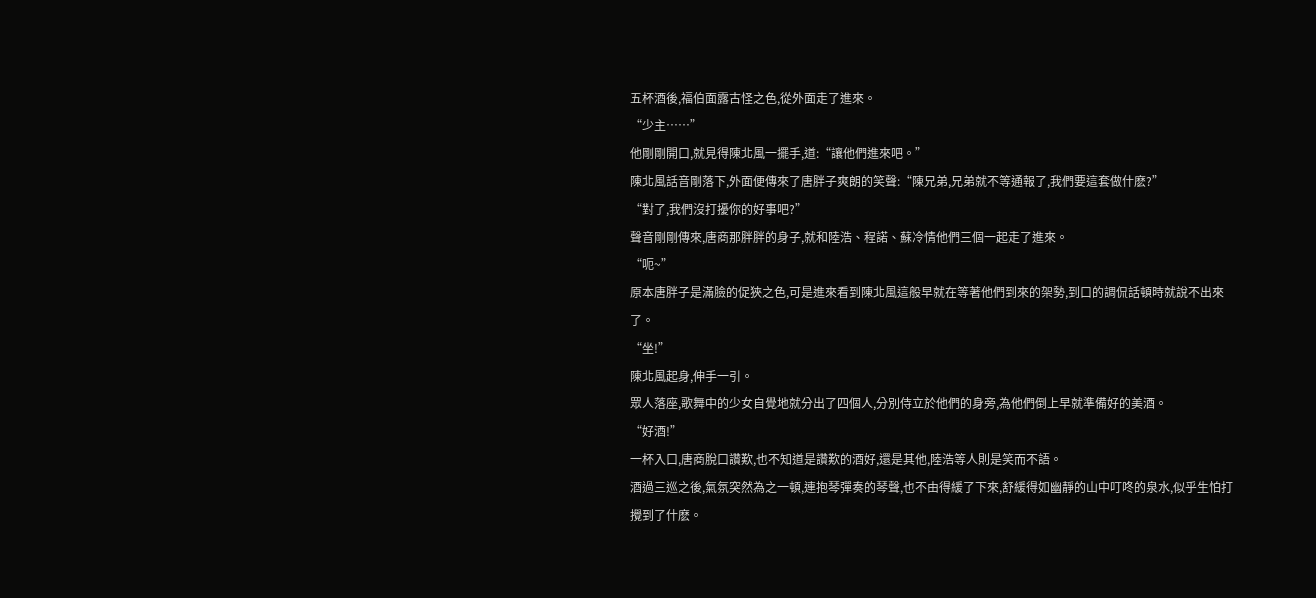五杯酒後,福伯面露古怪之色,從外面走了進來。
“少主……”
他剛剛開口,就見得陳北風一擺手,道:“讓他們進來吧。”
陳北風話音剛落下,外面便傳來了唐胖子爽朗的笑聲:“陳兄弟,兄弟就不等通報了,我們要這套做什麽?”
“對了,我們沒打擾你的好事吧?”
聲音剛剛傳來,唐商那胖胖的身子,就和陸浩、程諾、蘇冷情他們三個一起走了進來。
“呃~”
原本唐胖子是滿臉的促狹之色,可是進來看到陳北風這般早就在等著他們到來的架勢,到口的調侃話頓時就說不出來了。
“坐!”
陳北風起身,伸手一引。
眾人落座,歌舞中的少女自覺地就分出了四個人,分別侍立於他們的身旁,為他們倒上早就準備好的美酒。
“好酒!”
一杯入口,唐商脫口讚歎,也不知道是讚歎的酒好,還是其他,陸浩等人則是笑而不語。
酒過三巡之後,氣氛突然為之一頓,連抱琴彈奏的琴聲,也不由得緩了下來,舒緩得如幽靜的山中叮咚的泉水,似乎生怕打攪到了什麽。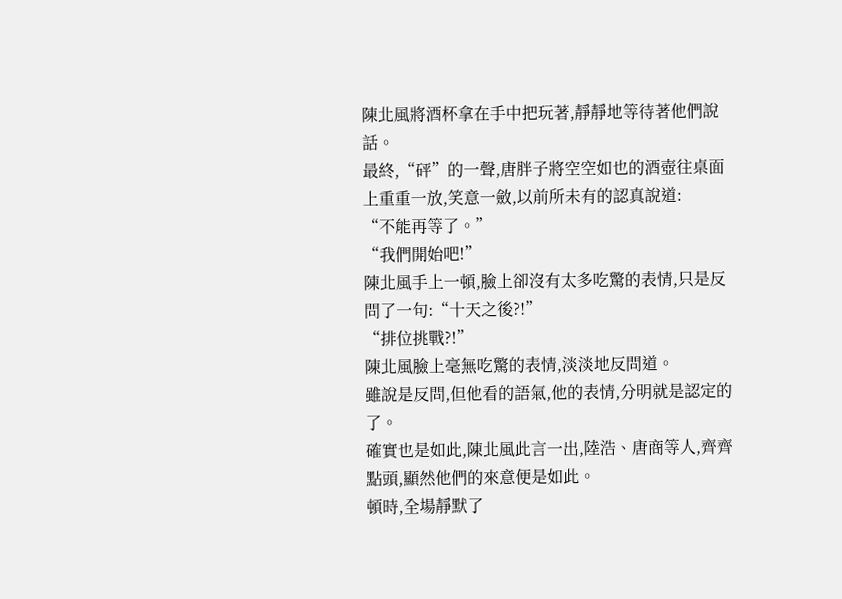陳北風將酒杯拿在手中把玩著,靜靜地等待著他們說話。
最終,“砰”的一聲,唐胖子將空空如也的酒壺往桌面上重重一放,笑意一斂,以前所未有的認真說道:
“不能再等了。”
“我們開始吧!”
陳北風手上一頓,臉上卻沒有太多吃驚的表情,只是反問了一句:“十天之後?!”
“排位挑戰?!”
陳北風臉上毫無吃驚的表情,淡淡地反問道。
雖說是反問,但他看的語氣,他的表情,分明就是認定的了。
確實也是如此,陳北風此言一出,陸浩、唐商等人,齊齊點頭,顯然他們的來意便是如此。
頓時,全場靜默了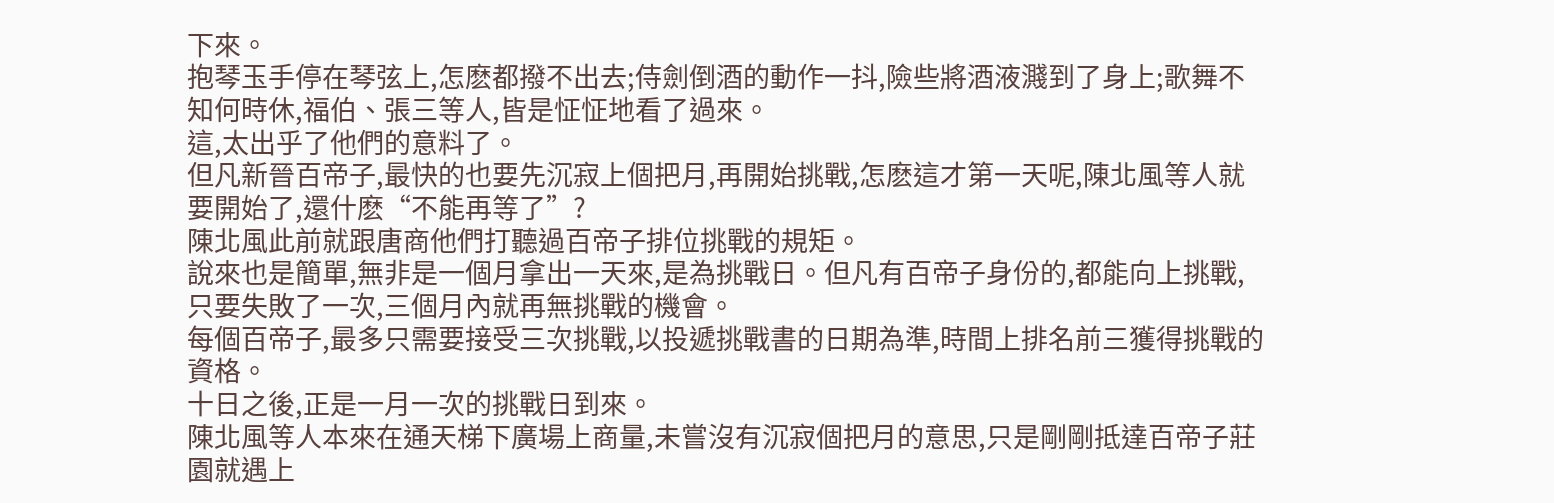下來。
抱琴玉手停在琴弦上,怎麽都撥不出去;侍劍倒酒的動作一抖,險些將酒液濺到了身上;歌舞不知何時休,福伯、張三等人,皆是怔怔地看了過來。
這,太出乎了他們的意料了。
但凡新晉百帝子,最快的也要先沉寂上個把月,再開始挑戰,怎麽這才第一天呢,陳北風等人就要開始了,還什麽“不能再等了”?
陳北風此前就跟唐商他們打聽過百帝子排位挑戰的規矩。
說來也是簡單,無非是一個月拿出一天來,是為挑戰日。但凡有百帝子身份的,都能向上挑戰,只要失敗了一次,三個月內就再無挑戰的機會。
每個百帝子,最多只需要接受三次挑戰,以投遞挑戰書的日期為準,時間上排名前三獲得挑戰的資格。
十日之後,正是一月一次的挑戰日到來。
陳北風等人本來在通天梯下廣場上商量,未嘗沒有沉寂個把月的意思,只是剛剛抵達百帝子莊園就遇上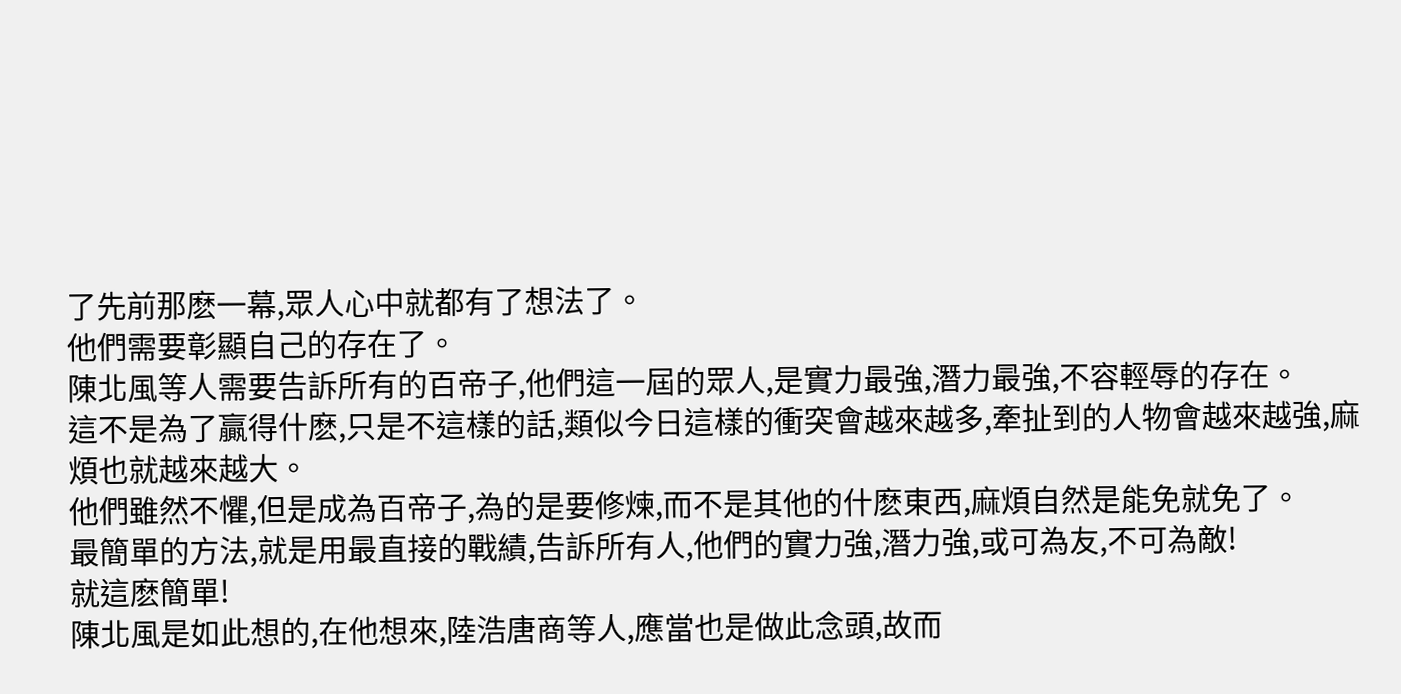了先前那麽一幕,眾人心中就都有了想法了。
他們需要彰顯自己的存在了。
陳北風等人需要告訴所有的百帝子,他們這一屆的眾人,是實力最強,潛力最強,不容輕辱的存在。
這不是為了贏得什麽,只是不這樣的話,類似今日這樣的衝突會越來越多,牽扯到的人物會越來越強,麻煩也就越來越大。
他們雖然不懼,但是成為百帝子,為的是要修煉,而不是其他的什麽東西,麻煩自然是能免就免了。
最簡單的方法,就是用最直接的戰績,告訴所有人,他們的實力強,潛力強,或可為友,不可為敵!
就這麽簡單!
陳北風是如此想的,在他想來,陸浩唐商等人,應當也是做此念頭,故而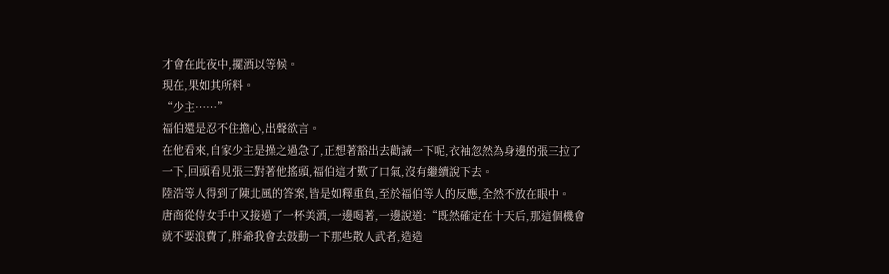才會在此夜中,擺酒以等候。
現在,果如其所料。
“少主……”
福伯還是忍不住擔心,出聲欲言。
在他看來,自家少主是操之過急了,正想著豁出去勸誡一下呢,衣袖忽然為身邊的張三拉了一下,回頭看見張三對著他搖頭,福伯這才歎了口氣,沒有繼續說下去。
陸浩等人得到了陳北風的答案,皆是如釋重負,至於福伯等人的反應,全然不放在眼中。
唐商從侍女手中又接過了一杯美酒,一邊喝著,一邊說道:“既然確定在十天后,那這個機會就不要浪費了,胖爺我會去鼓動一下那些散人武者,造造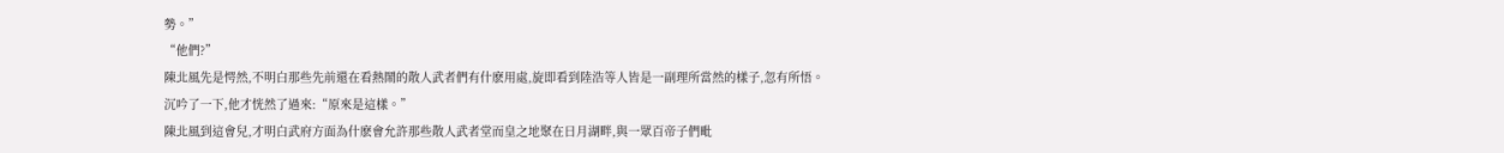勢。”
“他們?”
陳北風先是愕然,不明白那些先前還在看熱鬧的散人武者們有什麽用處,旋即看到陸浩等人皆是一副理所當然的樣子,忽有所悟。
沉吟了一下,他才恍然了過來:“原來是這樣。”
陳北風到這會兒,才明白武府方面為什麽會允許那些散人武者堂而皇之地聚在日月湖畔,與一眾百帝子們毗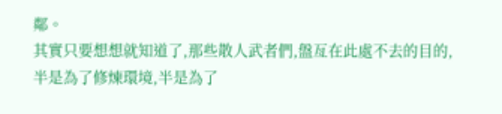鄰。
其實只要想想就知道了,那些散人武者們,盤亙在此處不去的目的,半是為了修煉環境,半是為了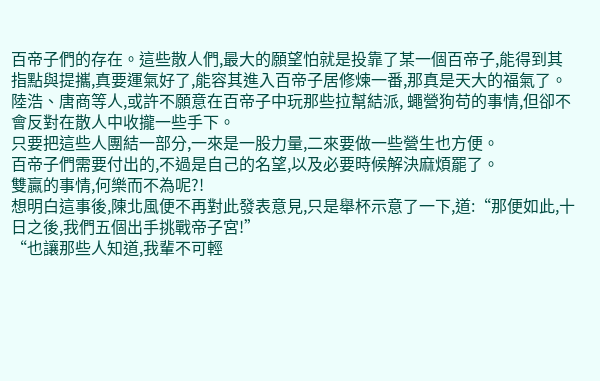百帝子們的存在。這些散人們,最大的願望怕就是投靠了某一個百帝子,能得到其指點與提攜,真要運氣好了,能容其進入百帝子居修煉一番,那真是天大的福氣了。
陸浩、唐商等人,或許不願意在百帝子中玩那些拉幫結派, 蠅營狗苟的事情,但卻不會反對在散人中收攏一些手下。
只要把這些人團結一部分,一來是一股力量,二來要做一些營生也方便。
百帝子們需要付出的,不過是自己的名望,以及必要時候解決麻煩罷了。
雙贏的事情,何樂而不為呢?!
想明白這事後,陳北風便不再對此發表意見,只是舉杯示意了一下,道:“那便如此,十日之後,我們五個出手挑戰帝子宮!”
“也讓那些人知道,我輩不可輕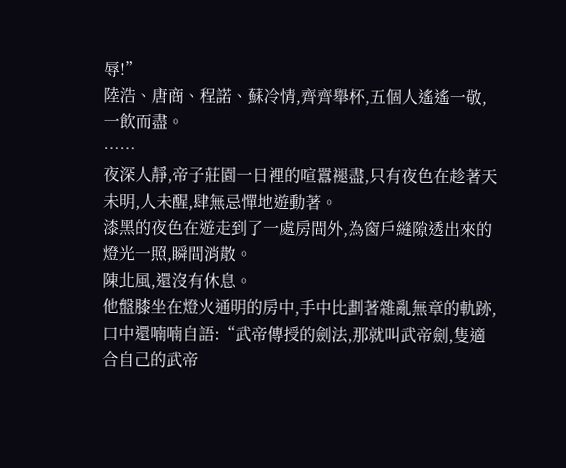辱!”
陸浩、唐商、程諾、蘇冷情,齊齊舉杯,五個人遙遙一敬,一飲而盡。
……
夜深人靜,帝子莊園一日裡的喧囂褪盡,只有夜色在趁著天未明,人未醒,肆無忌憚地遊動著。
漆黑的夜色在遊走到了一處房間外,為窗戶縫隙透出來的燈光一照,瞬間消散。
陳北風,還沒有休息。
他盤膝坐在燈火通明的房中,手中比劃著雜亂無章的軌跡,口中還喃喃自語:“武帝傳授的劍法,那就叫武帝劍,隻適合自己的武帝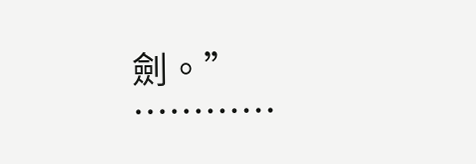劍。”
…………